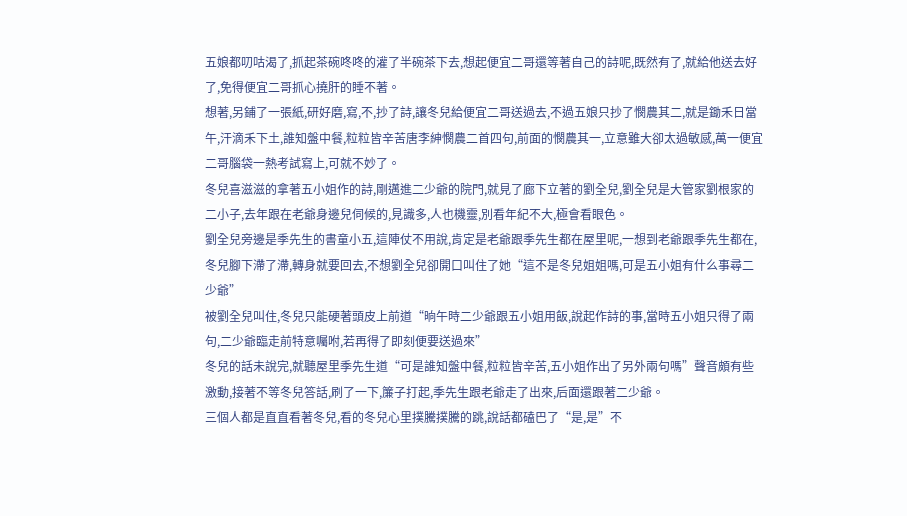五娘都叨咕渴了,抓起茶碗咚咚的灌了半碗茶下去,想起便宜二哥還等著自己的詩呢,既然有了,就給他送去好了,免得便宜二哥抓心撓肝的睡不著。
想著,另鋪了一張紙,研好磨,寫,不,抄了詩,讓冬兒給便宜二哥送過去,不過五娘只抄了憫農其二,就是鋤禾日當午,汗滴禾下土,誰知盤中餐,粒粒皆辛苦唐李紳憫農二首四句,前面的憫農其一,立意雖大卻太過敏感,萬一便宜二哥腦袋一熱考試寫上,可就不妙了。
冬兒喜滋滋的拿著五小姐作的詩,剛邁進二少爺的院門,就見了廊下立著的劉全兒,劉全兒是大管家劉根家的二小子,去年跟在老爺身邊兒伺候的,見識多,人也機靈,別看年紀不大,極會看眼色。
劉全兒旁邊是季先生的書童小五,這陣仗不用說,肯定是老爺跟季先生都在屋里呢,一想到老爺跟季先生都在,冬兒腳下滯了滯,轉身就要回去,不想劉全兒卻開口叫住了她“這不是冬兒姐姐嗎,可是五小姐有什么事尋二少爺”
被劉全兒叫住,冬兒只能硬著頭皮上前道“晌午時二少爺跟五小姐用飯,說起作詩的事,當時五小姐只得了兩句,二少爺臨走前特意囑咐,若再得了即刻便要送過來”
冬兒的話未說完,就聽屋里季先生道“可是誰知盤中餐,粒粒皆辛苦,五小姐作出了另外兩句嗎”聲音頗有些激動,接著不等冬兒答話,刷了一下,簾子打起,季先生跟老爺走了出來,后面還跟著二少爺。
三個人都是直直看著冬兒,看的冬兒心里撲騰撲騰的跳,說話都磕巴了“是,是”不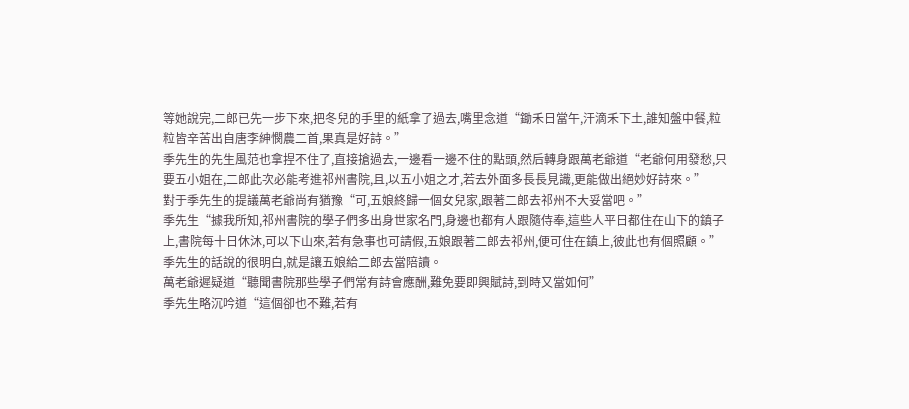等她說完,二郎已先一步下來,把冬兒的手里的紙拿了過去,嘴里念道“鋤禾日當午,汗滴禾下土,誰知盤中餐,粒粒皆辛苦出自唐李紳憫農二首,果真是好詩。”
季先生的先生風范也拿捏不住了,直接搶過去,一邊看一邊不住的點頭,然后轉身跟萬老爺道“老爺何用發愁,只要五小姐在,二郎此次必能考進祁州書院,且,以五小姐之才,若去外面多長長見識,更能做出絕妙好詩來。”
對于季先生的提議萬老爺尚有猶豫“可,五娘終歸一個女兒家,跟著二郎去祁州不大妥當吧。”
季先生“據我所知,祁州書院的學子們多出身世家名門,身邊也都有人跟隨侍奉,這些人平日都住在山下的鎮子上,書院每十日休沐,可以下山來,若有急事也可請假,五娘跟著二郎去祁州,便可住在鎮上,彼此也有個照顧。”
季先生的話說的很明白,就是讓五娘給二郎去當陪讀。
萬老爺遲疑道“聽聞書院那些學子們常有詩會應酬,難免要即興賦詩,到時又當如何”
季先生略沉吟道“這個卻也不難,若有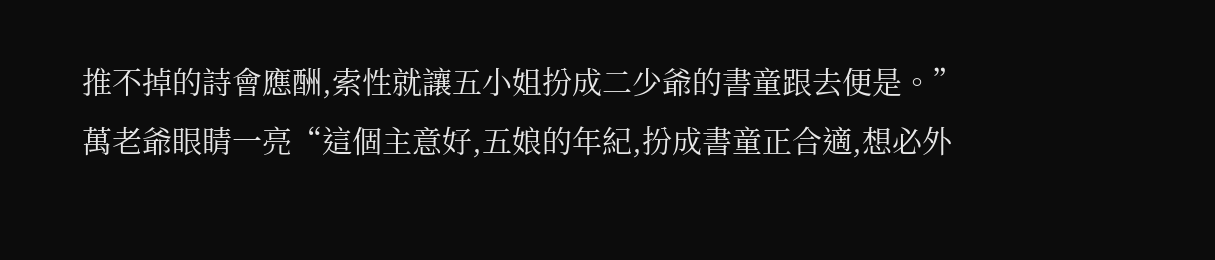推不掉的詩會應酬,索性就讓五小姐扮成二少爺的書童跟去便是。”
萬老爺眼睛一亮“這個主意好,五娘的年紀,扮成書童正合適,想必外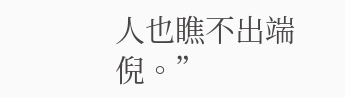人也瞧不出端倪。”